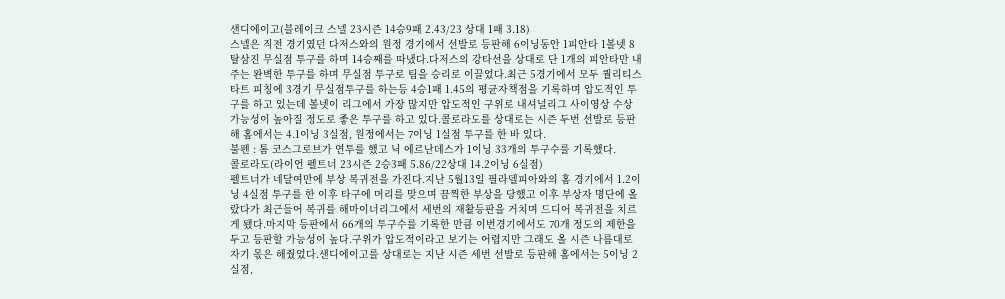샌디에이고(블레이크 스넬 23시즌 14승9패 2.43/23 상대 1패 3.18)
스넬은 직전 경기였던 다저스와의 원정 경기에서 선발로 등판해 6이닝동안 1피안타 1볼넷 8탈삼진 무실점 투구를 하며 14승째를 따냈다.다저스의 강타선을 상대로 단 1개의 피안타만 내주는 완벽한 투구를 하며 무실점 투구로 팀을 승리로 이끌었다.최근 5경기에서 모두 퀄리티스타트 피칭에 3경기 무실점투구를 하는등 4승1패 1.45의 평균자책점을 기록하며 압도적인 투구를 하고 있는데 볼넷이 리그에서 가장 많지만 압도적인 구위로 내셔널리그 사이영상 수상 가능성이 높아질 정도로 좋은 투구를 하고 있다.콜로라도를 상대로는 시즌 두번 선발로 등판해 홈에서는 4.1이닝 3실점, 원정에서는 7이닝 1실점 투구를 한 바 있다.
불펜 : 톰 코스그로브가 연투를 했고 닉 에르난데스가 1이닝 33개의 투구수를 기록했다.
콜로라도(라이언 펠트너 23시즌 2승3패 5.86/22상대 14.2이닝 6실점)
펠트너가 네달여만에 부상 복귀전을 가진다.지난 5월13일 필라델피아와의 홈 경기에서 1.2이닝 4실점 투구를 한 이후 타구에 머리를 맞으며 끔찍한 부상을 당했고 이후 부상자 명단에 올랐다가 최근들어 복귀를 해마이너리그에서 세번의 재활등판을 거치며 드디어 복귀전을 치르게 됐다.마지막 등판에서 66개의 투구수를 기록한 만큼 이번경기에서도 70개 정도의 제한을 두고 등판할 가능성이 높다.구위가 압도적이라고 보기는 어렵지만 그래도 올 시즌 나름대로 자기 몫은 해줬었다.샌디에이고를 상대로는 지난 시즌 세번 선발로 등판해 홈에서는 5이닝 2실점,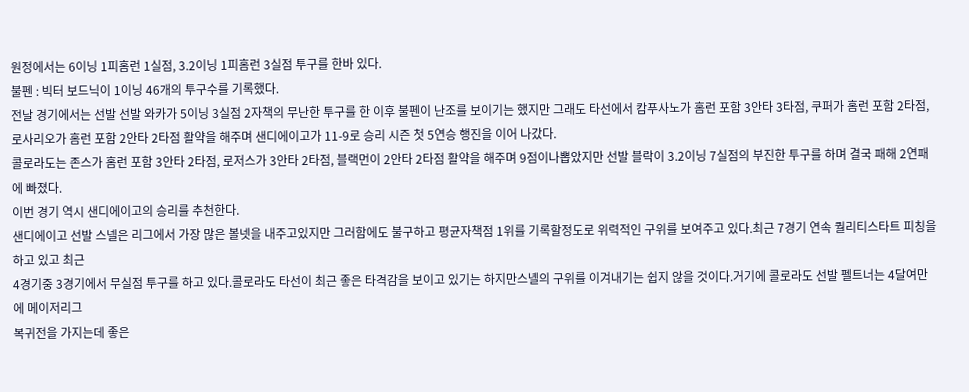원정에서는 6이닝 1피홈런 1실점, 3.2이닝 1피홈런 3실점 투구를 한바 있다.
불펜 : 빅터 보드닉이 1이닝 46개의 투구수를 기록했다.
전날 경기에서는 선발 선발 와카가 5이닝 3실점 2자책의 무난한 투구를 한 이후 불펜이 난조를 보이기는 했지만 그래도 타선에서 캄푸사노가 홈런 포함 3안타 3타점, 쿠퍼가 홈런 포함 2타점, 로사리오가 홈런 포함 2안타 2타점 활약을 해주며 샌디에이고가 11-9로 승리 시즌 첫 5연승 행진을 이어 나갔다.
콜로라도는 존스가 홈런 포함 3안타 2타점, 로저스가 3안타 2타점, 블랙먼이 2안타 2타점 활약을 해주며 9점이나뽑았지만 선발 블락이 3.2이닝 7실점의 부진한 투구를 하며 결국 패해 2연패에 빠졌다.
이번 경기 역시 샌디에이고의 승리를 추천한다.
샌디에이고 선발 스넬은 리그에서 가장 많은 볼넷을 내주고있지만 그러함에도 불구하고 평균자책점 1위를 기록할정도로 위력적인 구위를 보여주고 있다.최근 7경기 연속 퀄리티스타트 피칭을 하고 있고 최근
4경기중 3경기에서 무실점 투구를 하고 있다.콜로라도 타선이 최근 좋은 타격감을 보이고 있기는 하지만스녤의 구위를 이겨내기는 쉽지 않을 것이다.거기에 콜로라도 선발 펠트너는 4달여만에 메이저리그
복귀전을 가지는데 좋은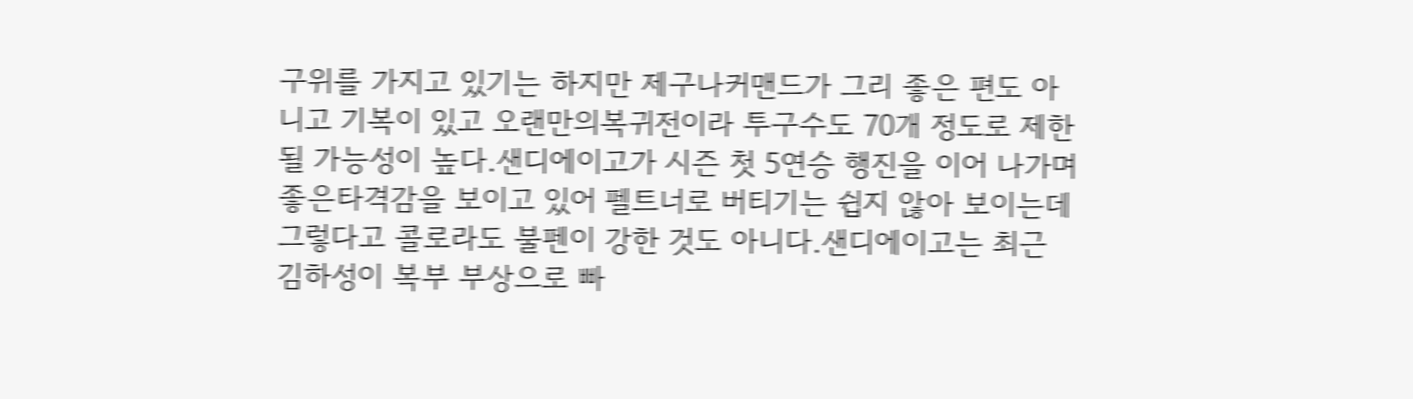구위를 가지고 있기는 하지만 제구나커맨드가 그리 좋은 편도 아니고 기복이 있고 오랜만의복귀전이라 투구수도 70개 정도로 제한될 가능성이 높다.샌디에이고가 시즌 첫 5연승 행진을 이어 나가며 좋은타격감을 보이고 있어 펠트너로 버티기는 쉽지 않아 보이는데그렇다고 콜로라도 불펜이 강한 것도 아니다.샌디에이고는 최근 김하성이 복부 부상으로 빠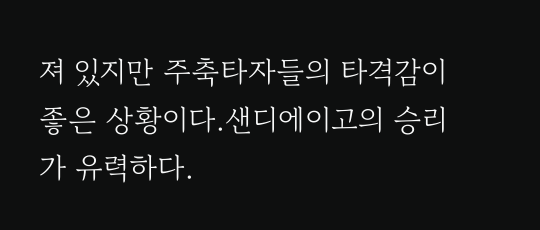져 있지만 주축타자들의 타격감이 좋은 상황이다.샌디에이고의 승리가 유력하다.